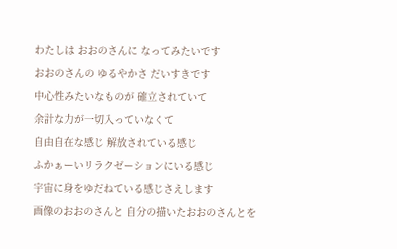わたしは おおのさんに なってみたいです
おおのさんの ゆるやかさ だいすきです
中心性みたいなものが 確立されていて
余計な力が一切入っていなくて
自由自在な感じ 解放されている感じ
ふかぁーいリラクゼーションにいる感じ
宇宙に身をゆだねている感じさえします
画像のおおのさんと 自分の描いたおおのさんとを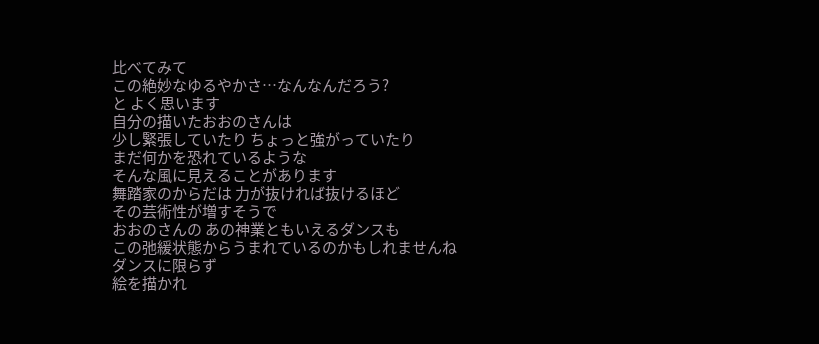比べてみて
この絶妙なゆるやかさ…なんなんだろう?
と よく思います
自分の描いたおおのさんは
少し緊張していたり ちょっと強がっていたり
まだ何かを恐れているような
そんな風に見えることがあります
舞踏家のからだは 力が抜ければ抜けるほど
その芸術性が増すそうで
おおのさんの あの神業ともいえるダンスも
この弛緩状態からうまれているのかもしれませんね
ダンスに限らず
絵を描かれ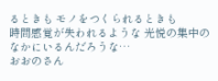るときも モノをつくられるときも
時間感覚が失われるような 光悦の集中のなかにいるんだろうな…
おおのさん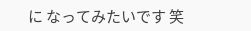に なってみたいです 笑